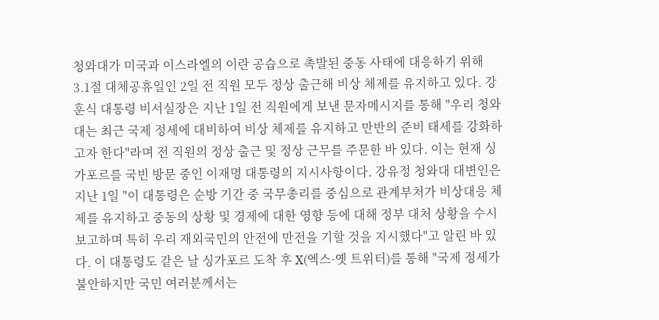청와대가 미국과 이스라엘의 이란 공습으로 촉발된 중동 사태에 대응하기 위해 3.1절 대체공휴일인 2일 전 직원 모두 정상 출근해 비상 체제를 유지하고 있다. 강훈식 대통령 비서실장은 지난 1일 전 직원에게 보낸 문자메시지를 통해 "우리 청와대는 최근 국제 정세에 대비하여 비상 체제를 유지하고 만반의 준비 태세를 강화하고자 한다"라며 전 직원의 정상 출근 및 정상 근무를 주문한 바 있다. 이는 현재 싱가포르를 국빈 방문 중인 이재명 대통령의 지시사항이다. 강유정 청와대 대변인은 지난 1일 "이 대통령은 순방 기간 중 국무총리를 중심으로 관계부처가 비상대응 체제를 유지하고 중동의 상황 및 경제에 대한 영향 등에 대해 정부 대처 상황을 수시 보고하며 특히 우리 재외국민의 안전에 만전을 기할 것을 지시했다"고 알린 바 있다. 이 대통령도 같은 날 싱가포르 도착 후 X(엑스·옛 트위터)를 통해 "국제 정세가 불안하지만 국민 여러분께서는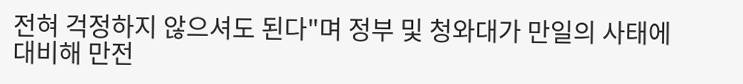전혀 걱정하지 않으셔도 된다"며 정부 및 청와대가 만일의 사태에 대비해 만전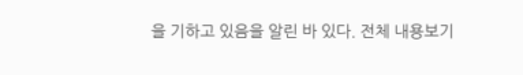을 기하고 있음을 알린 바 있다. 전체 내용보기